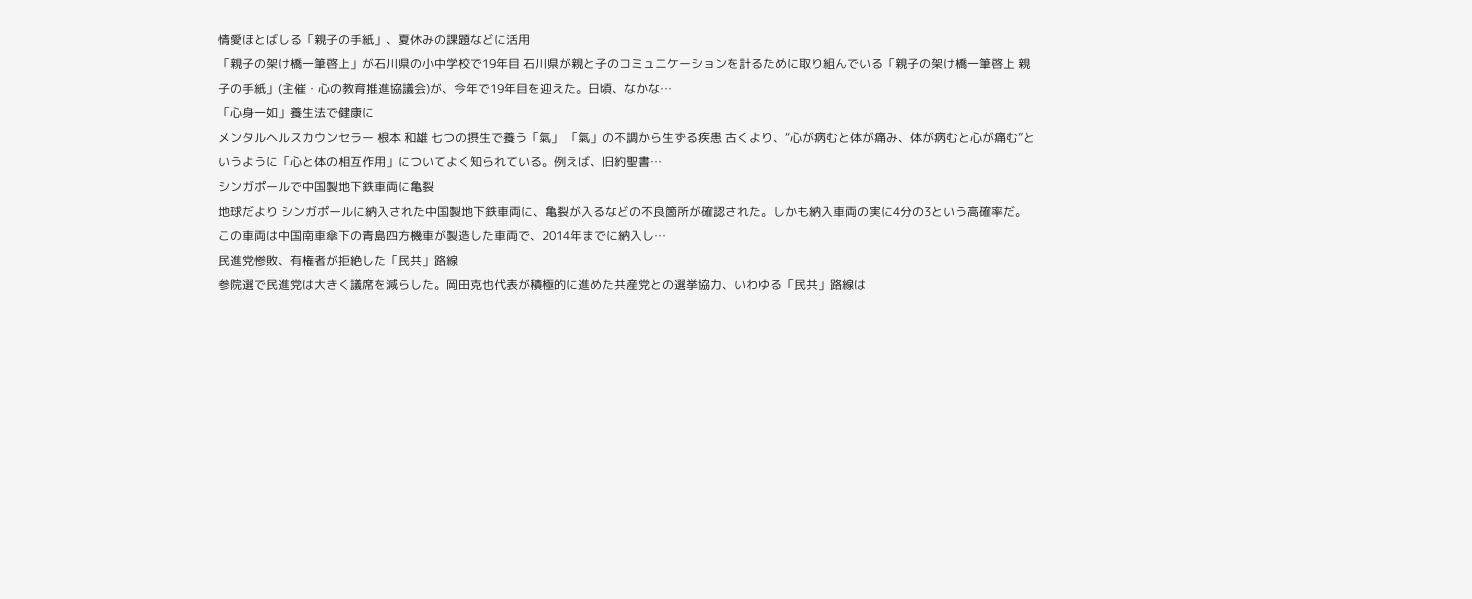情愛ほとばしる「親子の手紙」、夏休みの課題などに活用
「親子の架け橋一筆啓上」が石川県の小中学校で19年目 石川県が親と子のコミュニケーションを計るために取り組んでいる「親子の架け橋一筆啓上 親子の手紙」(主催・心の教育推進協議会)が、今年で19年目を迎えた。日頃、なかな…
「心身一如」養生法で健康に
メンタルヘルスカウンセラー 根本 和雄 七つの摂生で養う「氣」 「氣」の不調から生ずる疾患 古くより、“心が病むと体が痛み、体が病むと心が痛む”というように「心と体の相互作用」についてよく知られている。例えば、旧約聖書…
シンガポールで中国製地下鉄車両に亀裂
地球だより シンガポールに納入された中国製地下鉄車両に、亀裂が入るなどの不良箇所が確認された。しかも納入車両の実に4分の3という高確率だ。 この車両は中国南車傘下の青島四方機車が製造した車両で、2014年までに納入し…
民進党惨敗、有権者が拒絶した「民共」路線
参院選で民進党は大きく議席を減らした。岡田克也代表が積極的に進めた共産党との選挙協力、いわゆる「民共」路線は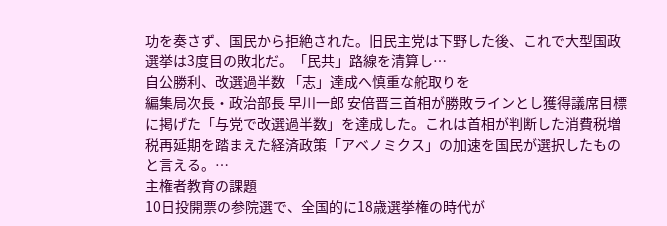功を奏さず、国民から拒絶された。旧民主党は下野した後、これで大型国政選挙は3度目の敗北だ。「民共」路線を清算し…
自公勝利、改選過半数 「志」達成へ慎重な舵取りを
編集局次長・政治部長 早川一郎 安倍晋三首相が勝敗ラインとし獲得議席目標に掲げた「与党で改選過半数」を達成した。これは首相が判断した消費税増税再延期を踏まえた経済政策「アベノミクス」の加速を国民が選択したものと言える。…
主権者教育の課題
10日投開票の参院選で、全国的に18歳選挙権の時代が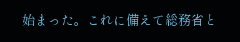始まった。これに備えて総務省と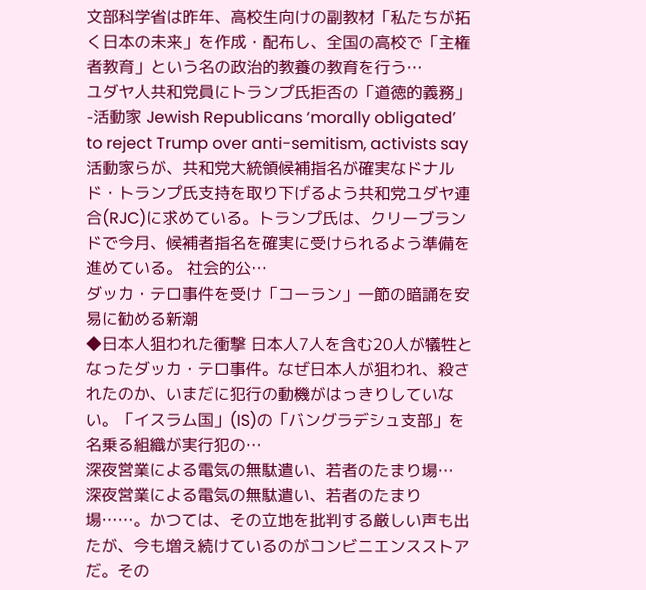文部科学省は昨年、高校生向けの副教材「私たちが拓く日本の未来」を作成・配布し、全国の高校で「主権者教育」という名の政治的教養の教育を行う…
ユダヤ人共和党員にトランプ氏拒否の「道徳的義務」-活動家 Jewish Republicans ‘morally obligated’ to reject Trump over anti-semitism, activists say
活動家らが、共和党大統領候補指名が確実なドナルド・トランプ氏支持を取り下げるよう共和党ユダヤ連合(RJC)に求めている。トランプ氏は、クリーブランドで今月、候補者指名を確実に受けられるよう準備を進めている。 社会的公…
ダッカ・テロ事件を受け「コーラン」一節の暗誦を安易に勧める新潮
◆日本人狙われた衝撃 日本人7人を含む20人が犠牲となったダッカ・テロ事件。なぜ日本人が狙われ、殺されたのか、いまだに犯行の動機がはっきりしていない。「イスラム国」(IS)の「バングラデシュ支部」を名乗る組織が実行犯の…
深夜営業による電気の無駄遣い、若者のたまり場…
深夜営業による電気の無駄遣い、若者のたまり場……。かつては、その立地を批判する厳しい声も出たが、今も増え続けているのがコンビニエンスストアだ。その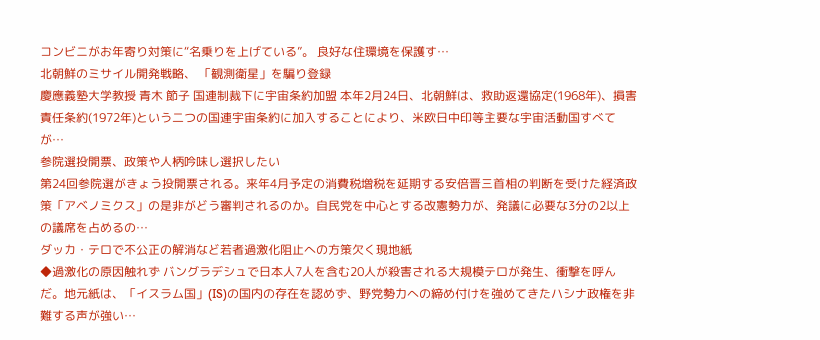コンビニがお年寄り対策に“名乗りを上げている”。 良好な住環境を保護す…
北朝鮮のミサイル開発戦略、 「観測衛星」を騙り登録
慶應義塾大学教授 青木 節子 国連制裁下に宇宙条約加盟 本年2月24日、北朝鮮は、救助返還協定(1968年)、損害責任条約(1972年)という二つの国連宇宙条約に加入することにより、米欧日中印等主要な宇宙活動国すべてが…
参院選投開票、政策や人柄吟味し選択したい
第24回参院選がきょう投開票される。来年4月予定の消費税増税を延期する安倍晋三首相の判断を受けた経済政策「アベノミクス」の是非がどう審判されるのか。自民党を中心とする改憲勢力が、発議に必要な3分の2以上の議席を占めるの…
ダッカ・テロで不公正の解消など若者過激化阻止への方策欠く現地紙
◆過激化の原因触れず バングラデシュで日本人7人を含む20人が殺害される大規模テロが発生、衝撃を呼んだ。地元紙は、「イスラム国」(IS)の国内の存在を認めず、野党勢力への締め付けを強めてきたハシナ政権を非難する声が強い…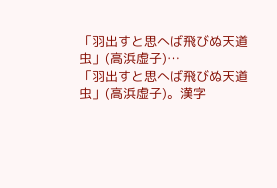「羽出すと思へば飛びぬ天道虫」(高浜虚子)…
「羽出すと思へば飛びぬ天道虫」(高浜虚子)。漢字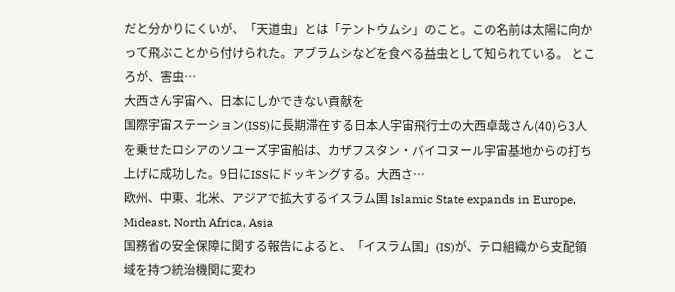だと分かりにくいが、「天道虫」とは「テントウムシ」のこと。この名前は太陽に向かって飛ぶことから付けられた。アブラムシなどを食べる益虫として知られている。 ところが、害虫…
大西さん宇宙へ、日本にしかできない貢献を
国際宇宙ステーション(ISS)に長期滞在する日本人宇宙飛行士の大西卓哉さん(40)ら3人を乗せたロシアのソユーズ宇宙船は、カザフスタン・バイコヌール宇宙基地からの打ち上げに成功した。9日にISSにドッキングする。大西さ…
欧州、中東、北米、アジアで拡大するイスラム国 Islamic State expands in Europe, Mideast, North Africa, Asia
国務省の安全保障に関する報告によると、「イスラム国」(IS)が、テロ組織から支配領域を持つ統治機関に変わ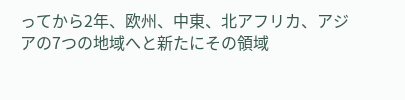ってから2年、欧州、中東、北アフリカ、アジアの7つの地域へと新たにその領域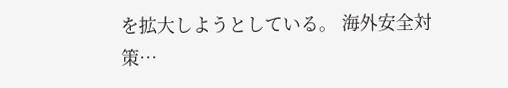を拡大しようとしている。 海外安全対策…